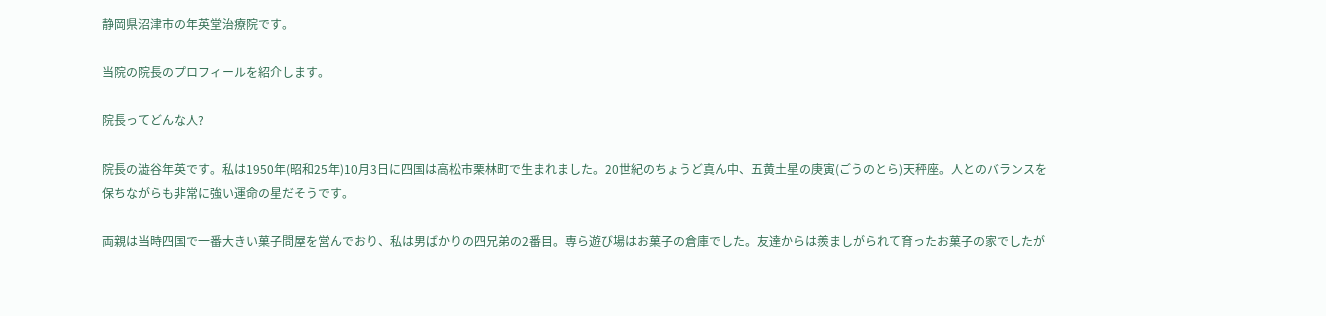静岡県沼津市の年英堂治療院です。

当院の院長のプロフィールを紹介します。

院長ってどんな人?

院長の澁谷年英です。私は1950年(昭和25年)10月3日に四国は高松市栗林町で生まれました。20世紀のちょうど真ん中、五黄土星の庚寅(ごうのとら)天秤座。人とのバランスを保ちながらも非常に強い運命の星だそうです。

両親は当時四国で一番大きい菓子問屋を営んでおり、私は男ばかりの四兄弟の2番目。専ら遊び場はお菓子の倉庫でした。友達からは羨ましがられて育ったお菓子の家でしたが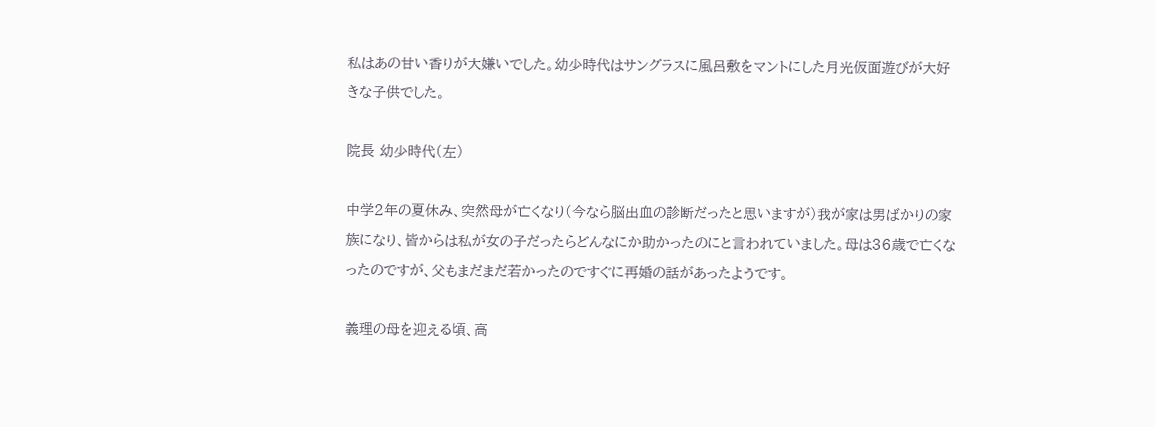私はあの甘い香りが大嫌いでした。幼少時代はサングラスに風呂敷をマントにした月光仮面遊びが大好きな子供でした。

院長 幼少時代(左)

中学2年の夏休み、突然母が亡くなり(今なら脳出血の診断だったと思いますが)我が家は男ばかりの家族になり、皆からは私が女の子だったらどんなにか助かったのにと言われていました。母は36歳で亡くなったのですが、父もまだまだ若かったのですぐに再婚の話があったようです。

義理の母を迎える頃、高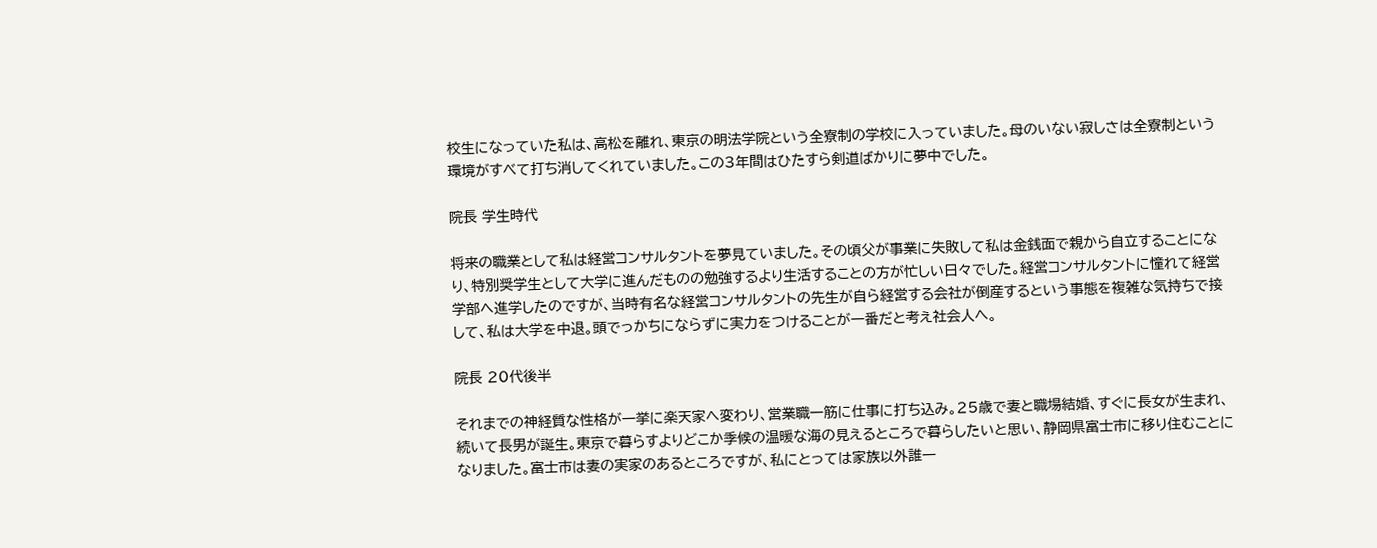校生になっていた私は、高松を離れ、東京の明法学院という全寮制の学校に入っていました。母のいない寂しさは全寮制という環境がすべて打ち消してくれていました。この3年間はひたすら剣道ばかりに夢中でした。

院長 学生時代

将来の職業として私は経営コンサルタントを夢見ていました。その頃父が事業に失敗して私は金銭面で親から自立することになり、特別奨学生として大学に進んだものの勉強するより生活することの方が忙しい日々でした。経営コンサルタントに憧れて経営学部へ進学したのですが、当時有名な経営コンサルタントの先生が自ら経営する会社が倒産するという事態を複雑な気持ちで接して、私は大学を中退。頭でっかちにならずに実力をつけることが一番だと考え社会人へ。

院長 20代後半

それまでの神経質な性格が一挙に楽天家へ変わり、営業職一筋に仕事に打ち込み。25歳で妻と職場結婚、すぐに長女が生まれ、続いて長男が誕生。東京で暮らすよりどこか季候の温暖な海の見えるところで暮らしたいと思い、静岡県富士市に移り住むことになりました。富士市は妻の実家のあるところですが、私にとっては家族以外誰一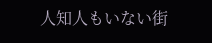人知人もいない街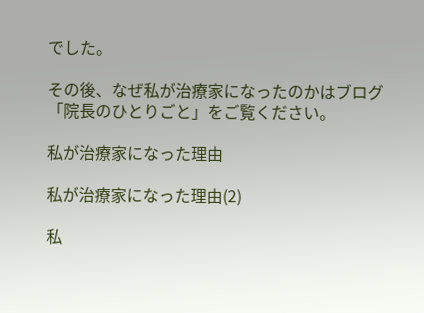でした。

その後、なぜ私が治療家になったのかはブログ「院長のひとりごと」をご覧ください。

私が治療家になった理由

私が治療家になった理由(2)

私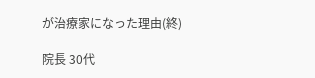が治療家になった理由(終)

院長 30代